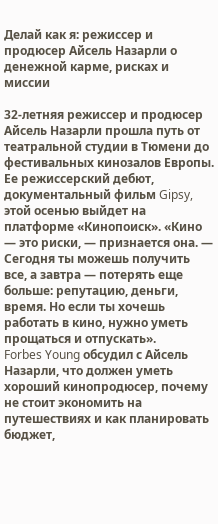Делай как я: режиссер и продюсер Айсель Назарли о денежной карме, рисках и миссии

32-летняя режиссер и продюсер Айсель Назарли прошла путь от театральной студии в Тюмени до фестивальных кинозалов Европы. Ее режиссерский дебют, документальный фильм Gipsy, этой осенью выйдет на платформе «Кинопоиск». «Кино — это риски, — признается она. — Сегодня ты можешь получить все, а завтра — потерять еще больше: репутацию, деньги, время. Но если ты хочешь работать в кино, нужно уметь прощаться и отпускать».
Forbes Young обсудил с Айсель Назарли, что должен уметь хороший кинопродюсер, почему не стоит экономить на путешествиях и как планировать бюджет,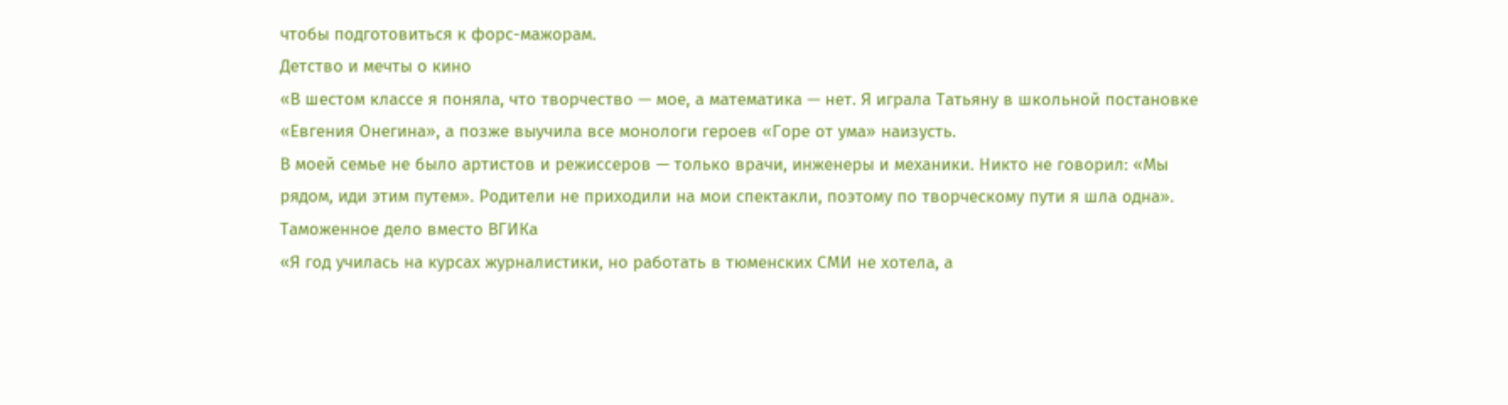чтобы подготовиться к форс-мажорам.
Детство и мечты о кино
«В шестом классе я поняла, что творчество — мое, а математика — нет. Я играла Татьяну в школьной постановке «Евгения Онегина», а позже выучила все монологи героев «Горе от ума» наизусть.
В моей семье не было артистов и режиссеров — только врачи, инженеры и механики. Никто не говорил: «Мы рядом, иди этим путем». Родители не приходили на мои спектакли, поэтому по творческому пути я шла одна».
Таможенное дело вместо ВГИКа
«Я год училась на курсах журналистики, но работать в тюменских СМИ не хотела, а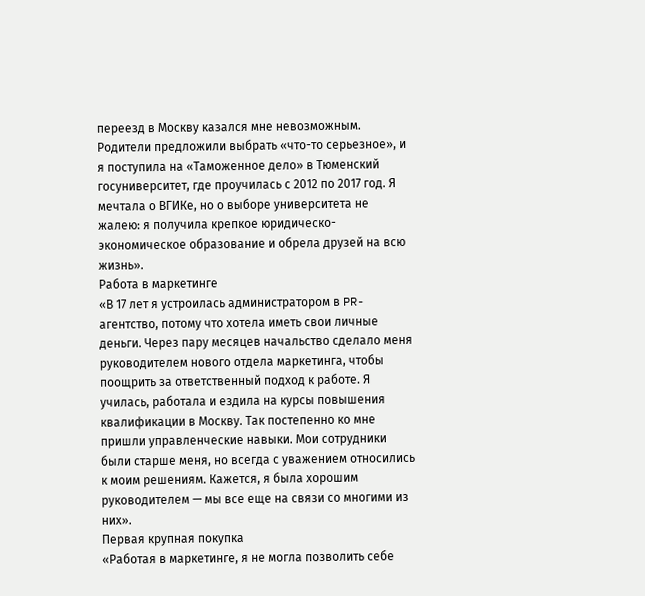переезд в Москву казался мне невозможным. Родители предложили выбрать «что-то серьезное», и я поступила на «Таможенное дело» в Тюменский госуниверситет, где проучилась с 2012 по 2017 год. Я мечтала о ВГИКе, но о выборе университета не жалею: я получила крепкое юридическо-экономическое образование и обрела друзей на всю жизнь».
Работа в маркетинге
«В 17 лет я устроилась администратором в PR-агентство, потому что хотела иметь свои личные деньги. Через пару месяцев начальство сделало меня руководителем нового отдела маркетинга, чтобы поощрить за ответственный подход к работе. Я училась, работала и ездила на курсы повышения квалификации в Москву. Так постепенно ко мне пришли управленческие навыки. Мои сотрудники были старше меня, но всегда с уважением относились к моим решениям. Кажется, я была хорошим руководителем — мы все еще на связи со многими из них».
Первая крупная покупка
«Работая в маркетинге, я не могла позволить себе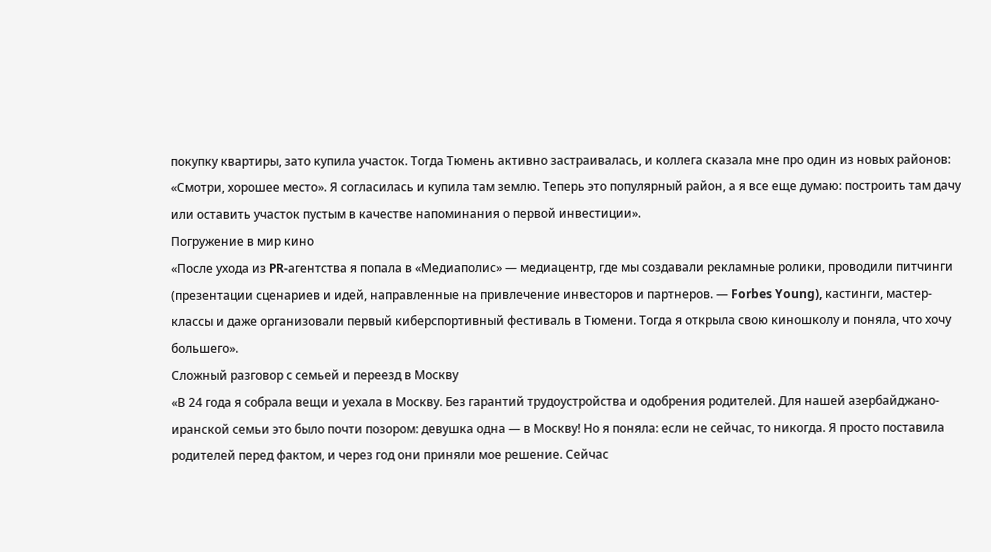покупку квартиры, зато купила участок. Тогда Тюмень активно застраивалась, и коллега сказала мне про один из новых районов: «Смотри, хорошее место». Я согласилась и купила там землю. Теперь это популярный район, а я все еще думаю: построить там дачу или оставить участок пустым в качестве напоминания о первой инвестиции».
Погружение в мир кино
«После ухода из PR-агентства я попала в «Медиаполис» — медиацентр, где мы создавали рекламные ролики, проводили питчинги (презентации сценариев и идей, направленные на привлечение инвесторов и партнеров. — Forbes Young), кастинги, мастер-классы и даже организовали первый киберспортивный фестиваль в Тюмени. Тогда я открыла свою киношколу и поняла, что хочу большего».
Сложный разговор с семьей и переезд в Москву
«В 24 года я собрала вещи и уехала в Москву. Без гарантий трудоустройства и одобрения родителей. Для нашей азербайджано-иранской семьи это было почти позором: девушка одна — в Москву! Но я поняла: если не сейчас, то никогда. Я просто поставила родителей перед фактом, и через год они приняли мое решение. Сейчас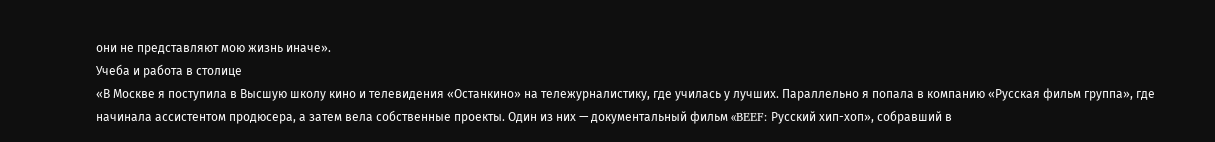они не представляют мою жизнь иначе».
Учеба и работа в столице
«В Москве я поступила в Высшую школу кино и телевидения «Останкино» на тележурналистику, где училась у лучших. Параллельно я попала в компанию «Русская фильм группа», где начинала ассистентом продюсера, а затем вела собственные проекты. Один из них — документальный фильм «BEEF: Русский хип-хоп», собравший в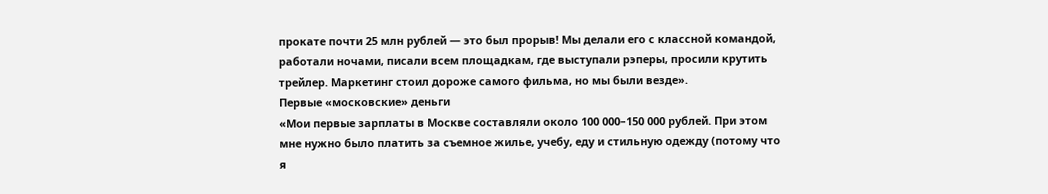прокате почти 25 млн рублей — это был прорыв! Мы делали его с классной командой, работали ночами, писали всем площадкам, где выступали рэперы, просили крутить трейлер. Маркетинг стоил дороже самого фильма, но мы были везде».
Первые «московские» деньги
«Мои первые зарплаты в Москве составляли около 100 000–150 000 рублей. При этом мне нужно было платить за съемное жилье, учебу, еду и стильную одежду (потому что я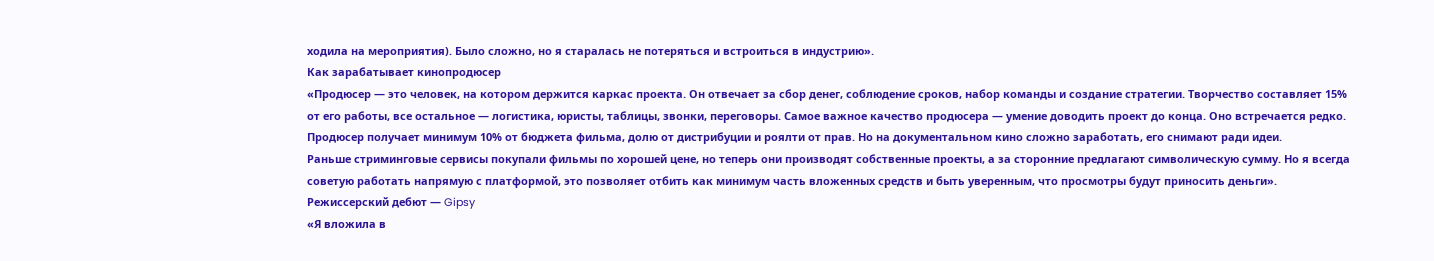ходила на мероприятия). Было сложно, но я старалась не потеряться и встроиться в индустрию».
Как зарабатывает кинопродюсер
«Продюсер — это человек, на котором держится каркас проекта. Он отвечает за сбор денег, соблюдение сроков, набор команды и создание стратегии. Творчество составляет 15% от его работы, все остальное — логистика, юристы, таблицы, звонки, переговоры. Самое важное качество продюсера — умение доводить проект до конца. Оно встречается редко.
Продюсер получает минимум 10% от бюджета фильма, долю от дистрибуции и роялти от прав. Но на документальном кино сложно заработать, его снимают ради идеи.
Раньше стриминговые сервисы покупали фильмы по хорошей цене, но теперь они производят собственные проекты, а за сторонние предлагают символическую сумму. Но я всегда советую работать напрямую с платформой, это позволяет отбить как минимум часть вложенных средств и быть уверенным, что просмотры будут приносить деньги».
Режиссерский дебют — Gipsy
«Я вложила в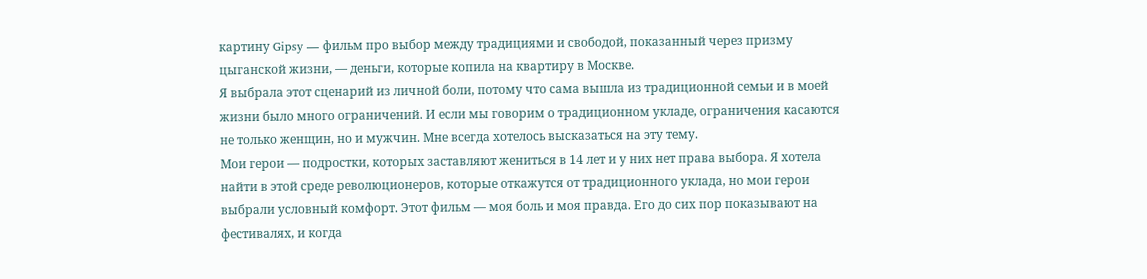картину Gipsy — фильм про выбор между традициями и свободой, показанный через призму цыганской жизни, — деньги, которые копила на квартиру в Москве.
Я выбрала этот сценарий из личной боли, потому что сама вышла из традиционной семьи и в моей жизни было много ограничений. И если мы говорим о традиционном укладе, ограничения касаются не только женщин, но и мужчин. Мне всегда хотелось высказаться на эту тему.
Мои герои — подростки, которых заставляют жениться в 14 лет и у них нет права выбора. Я хотела найти в этой среде революционеров, которые откажутся от традиционного уклада, но мои герои выбрали условный комфорт. Этот фильм — моя боль и моя правда. Его до сих пор показывают на фестивалях, и когда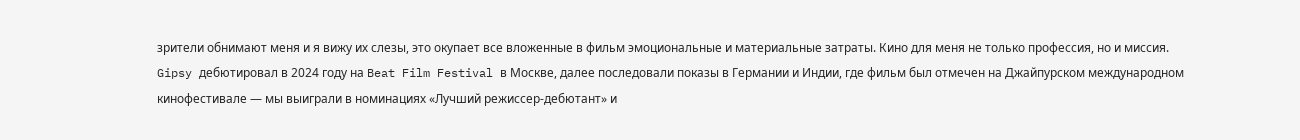зрители обнимают меня и я вижу их слезы, это окупает все вложенные в фильм эмоциональные и материальные затраты. Кино для меня не только профессия, но и миссия.
Gipsy дебютировал в 2024 году на Beat Film Festival в Москве, далее последовали показы в Германии и Индии, где фильм был отмечен на Джайпурском международном кинофестивале — мы выиграли в номинациях «Лучший режиссер-дебютант» и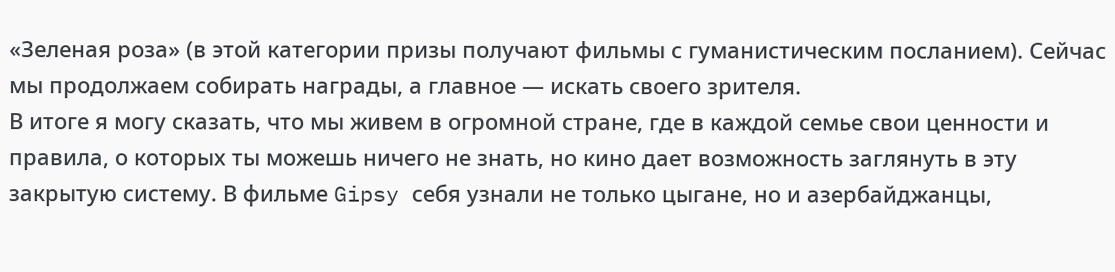«Зеленая роза» (в этой категории призы получают фильмы с гуманистическим посланием). Сейчас мы продолжаем собирать награды, а главное — искать своего зрителя.
В итоге я могу сказать, что мы живем в огромной стране, где в каждой семье свои ценности и правила, о которых ты можешь ничего не знать, но кино дает возможность заглянуть в эту закрытую систему. В фильме Gipsy себя узнали не только цыгане, но и азербайджанцы,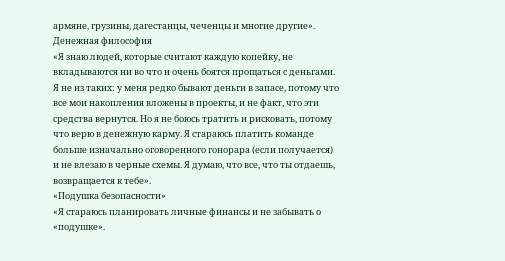армяне, грузины, дагестанцы, чеченцы и многие другие».
Денежная философия
«Я знаю людей, которые считают каждую копейку, не вкладываются ни во что и очень боятся прощаться с деньгами. Я не из таких: у меня редко бывают деньги в запасе, потому что все мои накопления вложены в проекты, и не факт, что эти средства вернутся. Но я не боюсь тратить и рисковать, потому что верю в денежную карму. Я стараюсь платить команде больше изначально оговоренного гонорара (если получается) и не влезаю в черные схемы. Я думаю, что все, что ты отдаешь, возвращается к тебе».
«Подушка безопасности»
«Я стараюсь планировать личные финансы и не забывать о «подушке».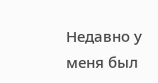Недавно у меня был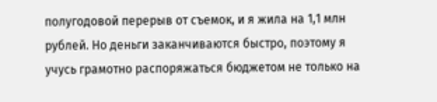полугодовой перерыв от съемок, и я жила на 1,1 млн рублей. Но деньги заканчиваются быстро, поэтому я учусь грамотно распоряжаться бюджетом не только на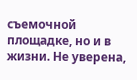съемочной площадке, но и в жизни. Не уверена,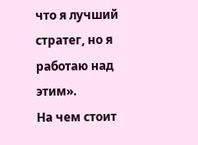что я лучший стратег, но я работаю над этим».
На чем стоит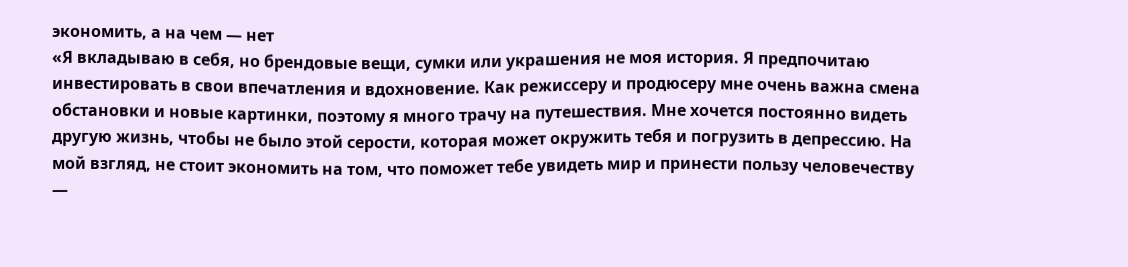экономить, а на чем — нет
«Я вкладываю в себя, но брендовые вещи, сумки или украшения не моя история. Я предпочитаю инвестировать в свои впечатления и вдохновение. Как режиссеру и продюсеру мне очень важна смена обстановки и новые картинки, поэтому я много трачу на путешествия. Мне хочется постоянно видеть другую жизнь, чтобы не было этой серости, которая может окружить тебя и погрузить в депрессию. На мой взгляд, не стоит экономить на том, что поможет тебе увидеть мир и принести пользу человечеству —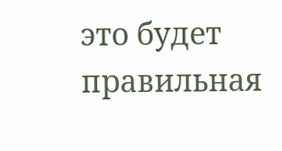это будет правильная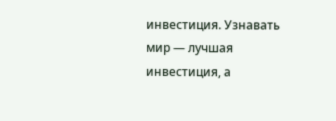инвестиция. Узнавать мир — лучшая инвестиция, а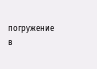погружение в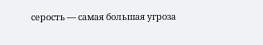серость — самая большая угроза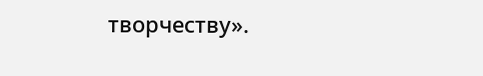творчеству».